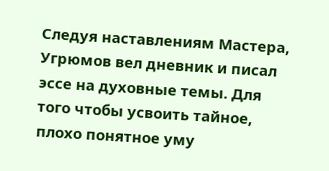Следуя наставлениям Мастера, Угрюмов вел дневник и писал эссе на духовные темы. Для того чтобы усвоить тайное, плохо понятное уму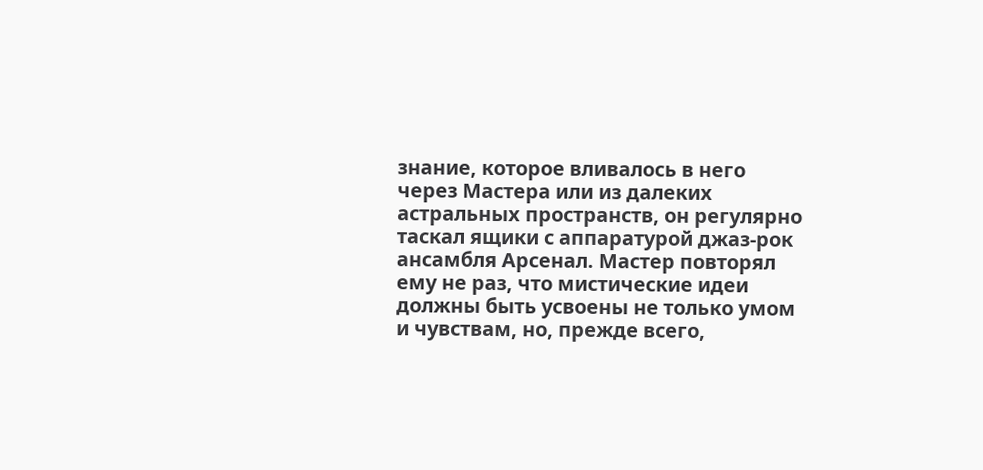знание, которое вливалось в него через Мастера или из далеких астральных пространств, он регулярно таскал ящики с аппаратурой джаз-рок ансамбля Арсенал. Мастер повторял ему не раз, что мистические идеи должны быть усвоены не только умом и чувствам, но, прежде всего,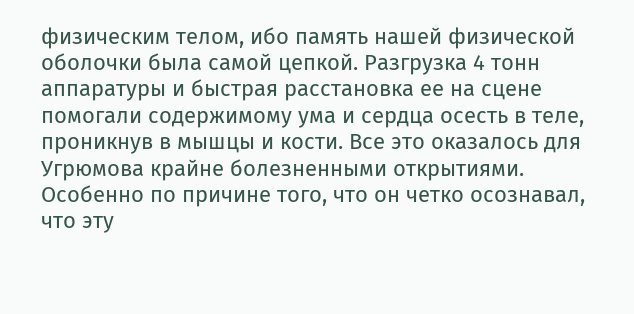физическим телом, ибо память нашей физической оболочки была самой цепкой. Разгрузка 4 тонн аппаратуры и быстрая расстановка ее на сцене помогали содержимому ума и сердца осесть в теле, проникнув в мышцы и кости. Все это оказалось для Угрюмова крайне болезненными открытиями. Особенно по причине того, что он четко осознавал, что эту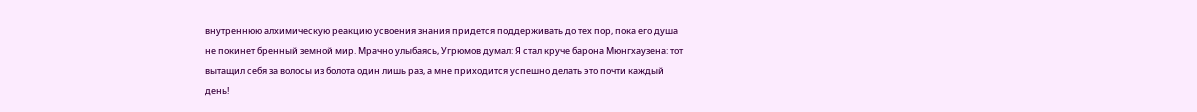внутреннюю алхимическую реакцию усвоения знания придется поддерживать до тех пор, пока его душа не покинет бренный земной мир. Мрачно улыбаясь, Угрюмов думал: Я стал круче барона Мюнгхаузена: тот вытащил себя за волосы из болота один лишь раз, а мне приходится успешно делать это почти каждый день!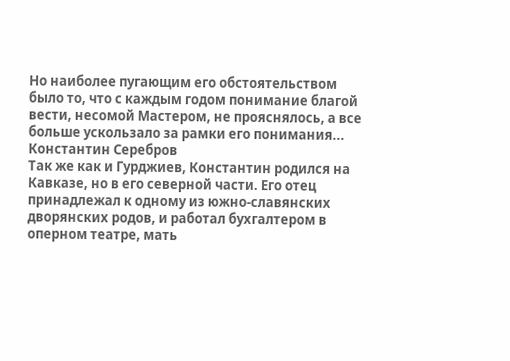Но наиболее пугающим его обстоятельством было то, что с каждым годом понимание благой вести, несомой Мастером, не прояснялось, а все больше ускользало за рамки его понимания...
Константин Серебров
Так же как и Гурджиев, Константин родился на Кавказе, но в его северной части. Его отец принадлежал к одному из южно-славянских дворянских родов, и работал бухгалтером в оперном театре, мать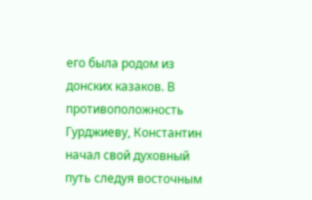его была родом из донских казаков. В противоположность Гурджиеву, Константин начал свой духовный путь следуя восточным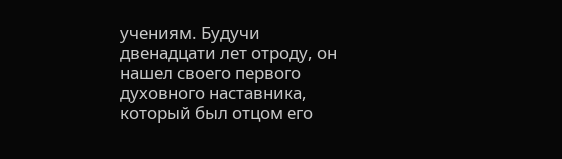учениям. Будучи двенадцати лет отроду, он нашел своего первого духовного наставника, который был отцом его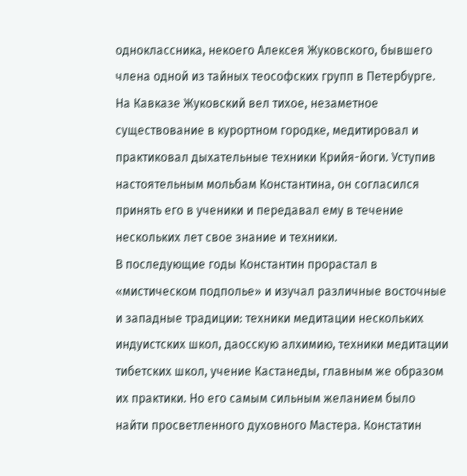одноклассника, некоего Алексея Жуковского, бывшего члена одной из тайных теософских групп в Петербурге. На Кавказе Жуковский вел тихое, незаметное существование в курортном городке, медитировал и практиковал дыхательные техники Крийя-йоги. Уступив настоятельным мольбам Константина, он согласился принять его в ученики и передавал ему в течение нескольких лет свое знание и техники.
В последующие годы Константин прорастал в «мистическом подполье» и изучал различные восточные и западные традиции: техники медитации нескольких индуистских школ, даосскую алхимию, техники медитации тибетских школ, учение Кастанеды, главным же образом их практики. Но его самым сильным желанием было найти просветленного духовного Мастера. Констатин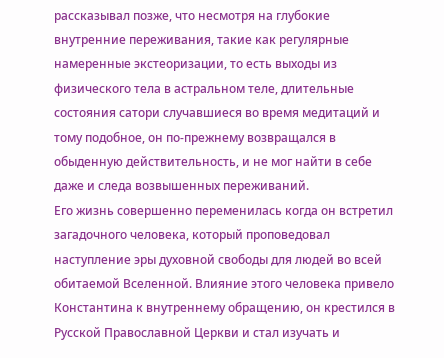рассказывал позже, что несмотря на глубокие внутренние переживания, такие как регулярные намеренные экстеоризации, то есть выходы из физического тела в астральном теле, длительные состояния сатори случавшиеся во время медитаций и тому подобное, он по-прежнему возвращался в обыденную действительность, и не мог найти в себе даже и следа возвышенных переживаний.
Его жизнь совершенно переменилась когда он встретил загадочного человека, который проповедовал наступление эры духовной свободы для людей во всей обитаемой Вселенной. Влияние этого человека привело Константина к внутреннему обращению, он крестился в Русской Православной Церкви и стал изучать и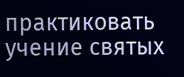практиковать учение святых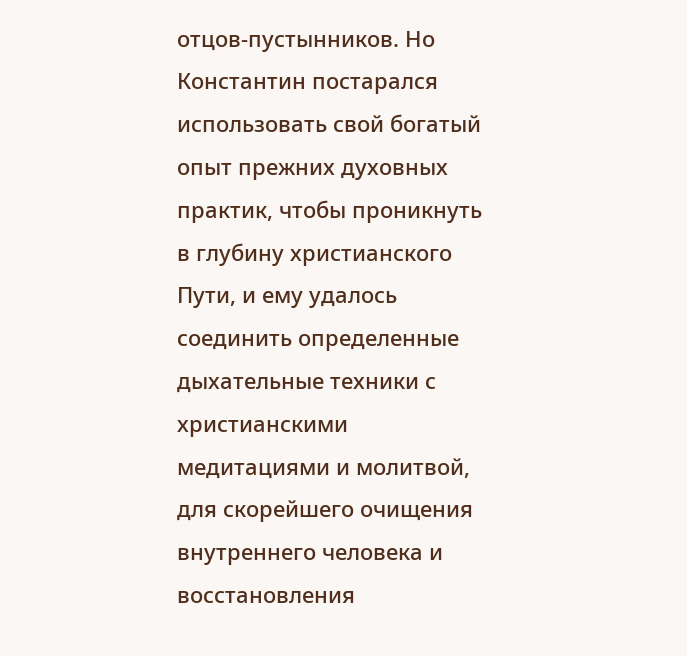отцов-пустынников. Но Константин постарался использовать свой богатый опыт прежних духовных практик, чтобы проникнуть в глубину христианского Пути, и ему удалось соединить определенные дыхательные техники с христианскими медитациями и молитвой, для скорейшего очищения внутреннего человека и восстановления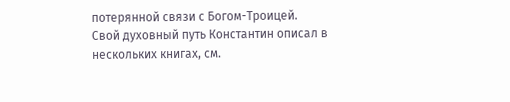потерянной связи с Богом-Троицей.
Свой духовный путь Константин описал в нескольких книгах, см.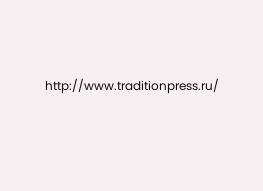http://www.traditionpress.ru/